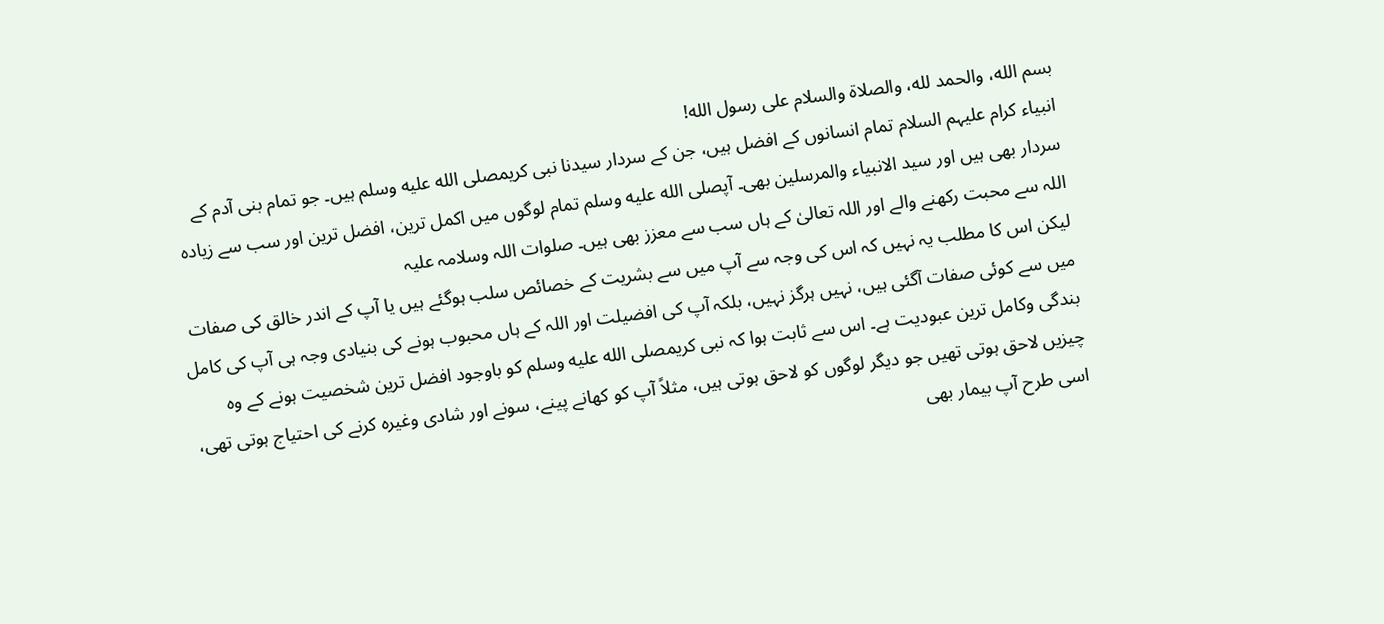بسم الله، والحمد لله، والصلاة والسلام على رسول الله!
انبیاء کرام علیہم السلام تمام انسانوں کے افضل ہیں، جن کے سردار سیدنا نبی کریمصلى الله عليه وسلم ہیں۔ جو تمام بنی آدم کے سردار بھی ہیں اور سید الانبیاء والمرسلین بھی۔ آپصلى الله عليه وسلم تمام لوگوں میں اکمل ترین، افضل ترین اور سب سے زیادہ اللہ سے محبت رکھنے والے اور اللہ تعالیٰ کے ہاں سب سے معزز بھی ہیں۔ صلوات اللہ وسلامہ علیہ
لیکن اس کا مطلب یہ نہیں کہ اس کی وجہ سے آپ میں سے بشریت کے خصائص سلب ہوگئے ہیں یا آپ کے اندر خالق کی صفات میں سے کوئی صفات آگئی ہیں، نہیں ہرگز نہیں، بلکہ آپ کی افضیلت اور اللہ کے ہاں محبوب ہونے کی بنیادی وجہ ہی آپ کی کامل بندگی وکامل ترین عبودیت ہے۔ اس سے ثابت ہوا کہ نبی کریمصلى الله عليه وسلم کو باوجود افضل ترین شخصیت ہونے کے وہ چیزیں لاحق ہوتی تھیں جو دیگر لوگوں کو لاحق ہوتی ہیں، مثلاً آپ کو کھانے پینے، سونے اور شادی وغیرہ کرنے کی احتیاج ہوتی تھی، اسی طرح آپ بیمار بھی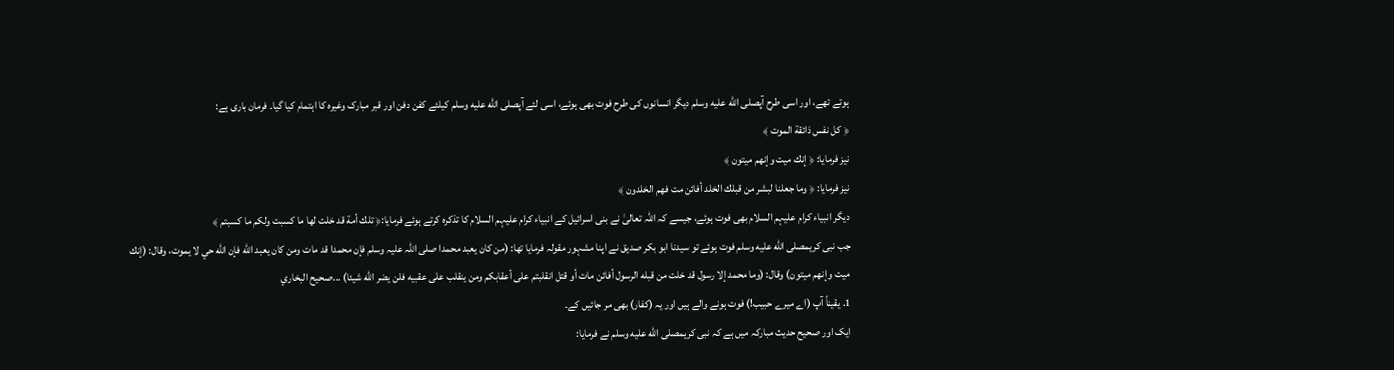ہوتے تھے، اور اسی طرح آپصلى الله عليه وسلم دیگر انسانوں کی طرح فوت بھی ہوئے، اسی لئے آپصلى الله عليه وسلم کیلئے کفن دفن اور قبر مبارک وغیرہ کا اہتمام کیا گیا۔ فرمان باری ہے:
﴿ کل نفس ذائقة الموت ﴾
نیز فرمایا: ﴿ إنك ميت وإنهم ميتون ﴾
نیز فرمایا: ﴿ وما جعلنا لبشر من قبلك الخلد أفائن مت فهم الخلدون ﴾
دیگر انبیاء کرام علیہم السلام بھی فوت ہوئے، جیسے کہ اللہ تعالیٰ نے بنی اسرائیل کے انبیاء کرام علیہم السلام کا تذکرہ کرتے ہوئے فرمایا:﴿ تلك أمة قد خلت لها ما كسبت ولكم ما كسبتم ﴾
جب نبی کریمصلى الله عليه وسلم فوت ہوئے تو سیدنا ابو بکر صدیق نے اپنا مشہور مقولہ فرمایا تھا: (من کان یعبد محمدا صلی اللہ علیہ وسلم فإن محمدا قد مات ومن كان يعبد الله فإن الله حي لا يموت، وقال: (إنك ميت وإنهم ميتون) وقال: (وما محمد إلا رسول قد خلت من قبله الرسول أفائن مات أو قتل انقلبتم على أعقابكم ومن ينقلب على عقبيه فلن يضر الله شيئا) ...صحيح البخاري
1. یقیناً آپ (اے میرے حبیب!) فوت ہونے والے ہیں اور یہ (کفار) بھی مر جائیں کے۔
ایک اور صحیح حدیث مبارکہ میں ہے کہ نبی کریمصلى الله عليه وسلم نے فرمایا: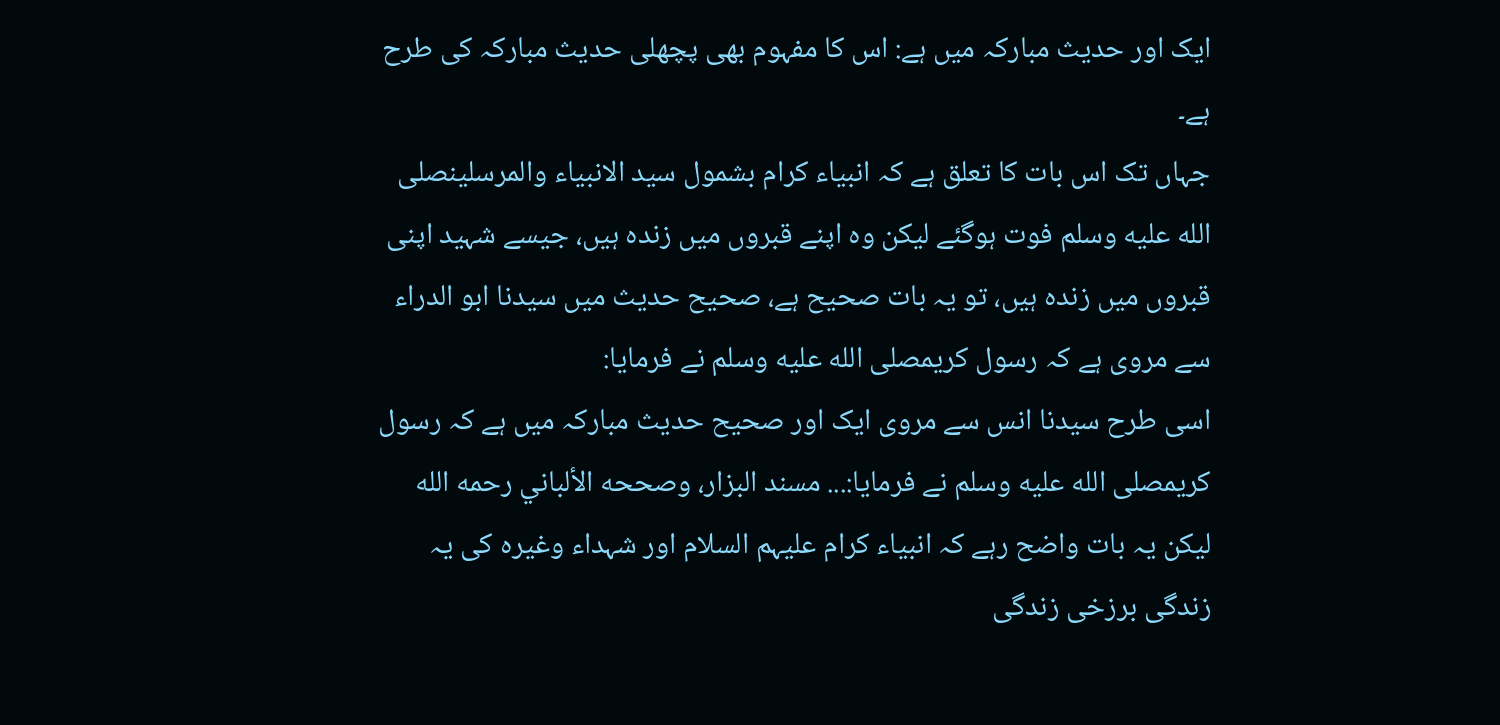ایک اور حدیث مبارکہ میں ہے: اس کا مفہوم بھی پچھلی حدیث مبارکہ کی طرح ہے۔
جہاں تک اس بات کا تعلق ہے کہ انبیاء کرام بشمول سید الانبیاء والمرسلینصلى الله عليه وسلم فوت ہوگئے لیکن وہ اپنے قبروں میں زندہ ہیں، جیسے شہید اپنی قبروں میں زندہ ہیں، تو یہ بات صحیح ہے، صحیح حدیث میں سیدنا ابو الدراء سے مروی ہے کہ رسول کریمصلى الله عليه وسلم نے فرمایا:
اسی طرح سیدنا انس سے مروی ایک اور صحیح حدیث مبارکہ میں ہے کہ رسول کریمصلى الله عليه وسلم نے فرمایا:... مسند البزار، وصححه الألباني رحمه الله
لیکن یہ بات واضح رہے کہ انبیاء کرام علیہم السلام اور شہداء وغیرہ کی یہ زندگی برزخی زندگی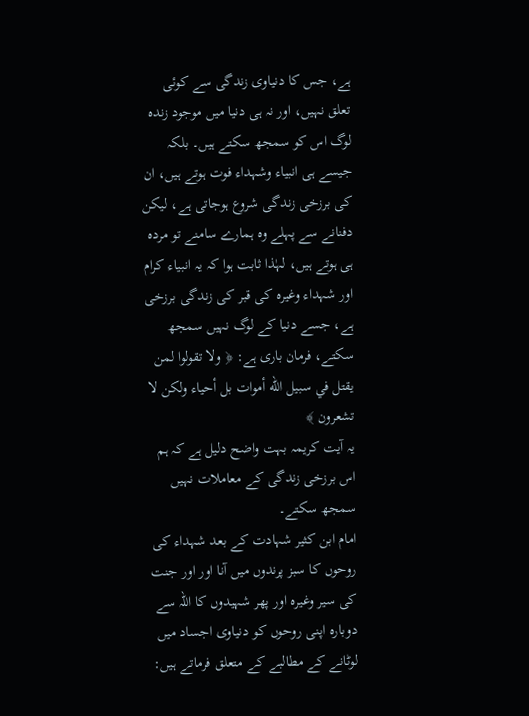ہے، جس کا دنیاوی زندگی سے کوئی تعلق نہیں، اور نہ ہی دنیا میں موجود زندہ لوگ اس کو سمجھ سکتے ہیں۔ بلکہ جیسے ہی انبیاء وشہداء فوت ہوتے ہیں، ان کی برزخی زندگی شروع ہوجاتی ہے، لیکن دفنانے سے پہلے وہ ہمارے سامنے تو مردہ ہی ہوتے ہیں، لہٰذا ثابت ہوا کہ یہ انبیاء کرام اور شہداء وغیرہ کی قبر کی زندگی برزخی ہے، جسے دنیا کے لوگ نہیں سمجھ سکتے، فرمان باری ہے: ﴿ ولا تقولوا لمن يقتل في سبيل الله أموات بل أحياء ولكن لا تشعرون ﴾
یہ آیت کریمہ بہت واضح دلیل ہے کہ ہم اس برزخی زندگی کے معاملات نہیں سمجھ سکتے۔
امام ابن کثیر شہادت کے بعد شہداء کی روحوں کا سبز پرندوں میں آنا اور اور جنت کی سیر وغیرہ اور پھر شہیدوں کا اللہ سے دوبارہ اپنی روحوں کو دنیاوی اجساد میں لوٹانے کے مطالبے کے متعلق فرماتے ہیں: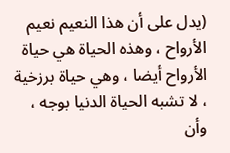(يدل على أن هذا النعيم نعيم الأرواح ، وهذه الحياة هي حياة الأرواح أيضا ، وهي حياة برزخية ، لا تشبه الحياة الدنيا بوجه ، وأن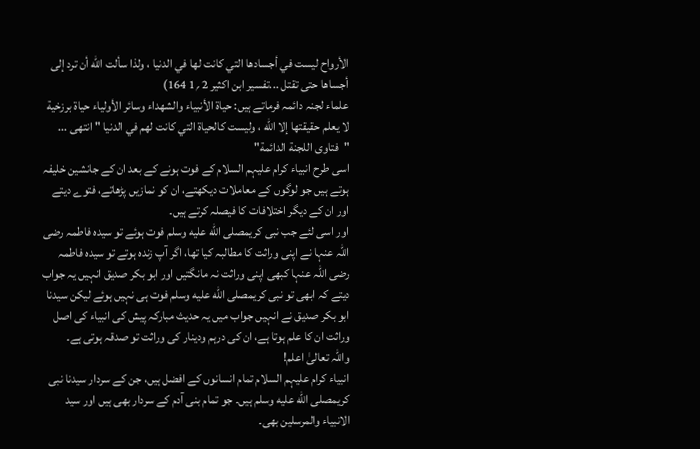الأرواح ليست في أجسادها التي كانت لها في الدنيا ، ولذا سألت الله أن ترد إلى أجساها حتى تقتل ...تفسیر ابن اکثیر 2 ؍1 164)
علماء لجنہ دائمہ فرماتے ہیں: حياة الأنبياء والشهداء وسائر الأولياء حياة برزخية لا يعلم حقيقتها إلا الله ، وليست كالحياة التي كانت لهم في الدنيا " انتهى ... "فتاوى اللجنة الدائمة"
اسی طرح انبیاء کرام علیہم السلام کے فوت ہونے کے بعد ان کے جانشین خلیفہ ہوتے ہیں جو لوگوں کے معاملات دیکھتے، ان کو نمازیں پڑھاتے، فتوے دیتے اور ان کے دیگر اختلافات کا فیصلہ کرتے ہیں۔
اور اسی لئے جب نبی کریمصلى الله عليه وسلم فوت ہوئے تو سیدہ فاطمہ رضی اللہ عنہا نے اپنی وراثت کا مطالبہ کیا تھا، اگر آپ زندہ ہوتے تو سیدہ فاطمہ رضی اللہ عنہا کبھی اپنی وراثت نہ مانگتیں اور ابو بکر صدیق انہیں یہ جواب دیتے کہ ابھی تو نبی کریمصلى الله عليه وسلم فوت ہی نہیں ہوئے لیکن سیدنا ابو بکر صدیق نے انہیں جواب میں یہ حدیث مبارکہ پیش کی انبیاء کی اصل وراثت ان کا علم ہوتا ہے، ان کی درہم ودینار کی وراثت تو صدقہ ہوتی ہے۔
واللہ تعالیٰ اعلم!
انبیاء کرام علیہم السلام تمام انسانوں کے افضل ہیں، جن کے سردار سیدنا نبی کریمصلى الله عليه وسلم ہیں۔ جو تمام بنی آدم کے سردار بھی ہیں اور سید الانبیاء والمرسلین بھی۔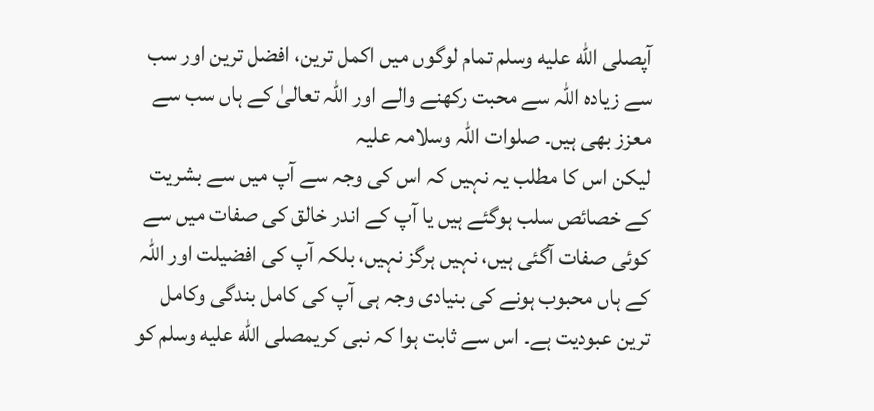آپصلى الله عليه وسلم تمام لوگوں میں اکمل ترین، افضل ترین اور سب سے زیادہ اللہ سے محبت رکھنے والے اور اللہ تعالیٰ کے ہاں سب سے معزز بھی ہیں۔ صلوات اللہ وسلامہ علیہ
لیکن اس کا مطلب یہ نہیں کہ اس کی وجہ سے آپ میں سے بشریت کے خصائص سلب ہوگئے ہیں یا آپ کے اندر خالق کی صفات میں سے کوئی صفات آگئی ہیں، نہیں ہرگز نہیں، بلکہ آپ کی افضیلت اور اللہ کے ہاں محبوب ہونے کی بنیادی وجہ ہی آپ کی کامل بندگی وکامل ترین عبودیت ہے۔ اس سے ثابت ہوا کہ نبی کریمصلى الله عليه وسلم کو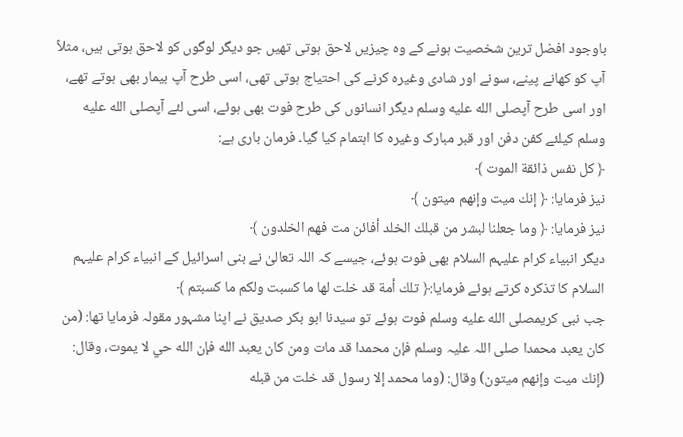باوجود افضل ترین شخصیت ہونے کے وہ چیزیں لاحق ہوتی تھیں جو دیگر لوگوں کو لاحق ہوتی ہیں، مثلاً آپ کو کھانے پینے، سونے اور شادی وغیرہ کرنے کی احتیاج ہوتی تھی، اسی طرح آپ بیمار بھی ہوتے تھے، اور اسی طرح آپصلى الله عليه وسلم دیگر انسانوں کی طرح فوت بھی ہوئے، اسی لئے آپصلى الله عليه وسلم کیلئے کفن دفن اور قبر مبارک وغیرہ کا اہتمام کیا گیا۔ فرمان باری ہے:
﴿ کل نفس ذائقة الموت ﴾
نیز فرمایا: ﴿ إنك ميت وإنهم ميتون ﴾
نیز فرمایا: ﴿ وما جعلنا لبشر من قبلك الخلد أفائن مت فهم الخلدون ﴾
دیگر انبیاء کرام علیہم السلام بھی فوت ہوئے، جیسے کہ اللہ تعالیٰ نے بنی اسرائیل کے انبیاء کرام علیہم السلام کا تذکرہ کرتے ہوئے فرمایا:﴿ تلك أمة قد خلت لها ما كسبت ولكم ما كسبتم ﴾
جب نبی کریمصلى الله عليه وسلم فوت ہوئے تو سیدنا ابو بکر صدیق نے اپنا مشہور مقولہ فرمایا تھا: (من کان یعبد محمدا صلی اللہ علیہ وسلم فإن محمدا قد مات ومن كان يعبد الله فإن الله حي لا يموت، وقال: (إنك ميت وإنهم ميتون) وقال: (وما محمد إلا رسول قد خلت من قبله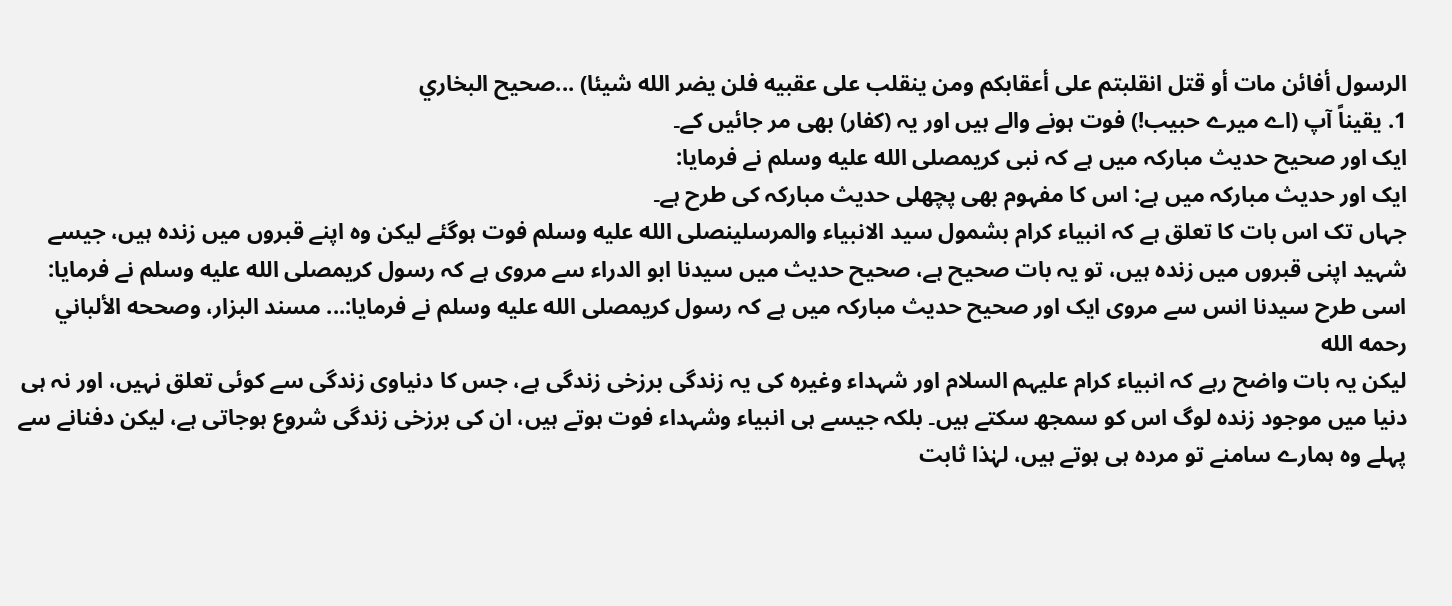الرسول أفائن مات أو قتل انقلبتم على أعقابكم ومن ينقلب على عقبيه فلن يضر الله شيئا) ...صحيح البخاري
1. یقیناً آپ (اے میرے حبیب!) فوت ہونے والے ہیں اور یہ (کفار) بھی مر جائیں کے۔
ایک اور صحیح حدیث مبارکہ میں ہے کہ نبی کریمصلى الله عليه وسلم نے فرمایا:
ایک اور حدیث مبارکہ میں ہے: اس کا مفہوم بھی پچھلی حدیث مبارکہ کی طرح ہے۔
جہاں تک اس بات کا تعلق ہے کہ انبیاء کرام بشمول سید الانبیاء والمرسلینصلى الله عليه وسلم فوت ہوگئے لیکن وہ اپنے قبروں میں زندہ ہیں، جیسے شہید اپنی قبروں میں زندہ ہیں، تو یہ بات صحیح ہے، صحیح حدیث میں سیدنا ابو الدراء سے مروی ہے کہ رسول کریمصلى الله عليه وسلم نے فرمایا:
اسی طرح سیدنا انس سے مروی ایک اور صحیح حدیث مبارکہ میں ہے کہ رسول کریمصلى الله عليه وسلم نے فرمایا:... مسند البزار، وصححه الألباني رحمه الله
لیکن یہ بات واضح رہے کہ انبیاء کرام علیہم السلام اور شہداء وغیرہ کی یہ زندگی برزخی زندگی ہے، جس کا دنیاوی زندگی سے کوئی تعلق نہیں، اور نہ ہی دنیا میں موجود زندہ لوگ اس کو سمجھ سکتے ہیں۔ بلکہ جیسے ہی انبیاء وشہداء فوت ہوتے ہیں، ان کی برزخی زندگی شروع ہوجاتی ہے، لیکن دفنانے سے پہلے وہ ہمارے سامنے تو مردہ ہی ہوتے ہیں، لہٰذا ثابت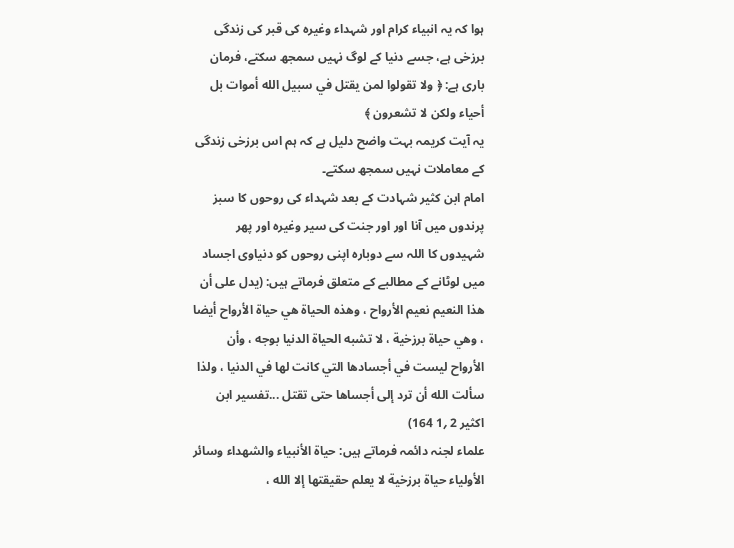ہوا کہ یہ انبیاء کرام اور شہداء وغیرہ کی قبر کی زندگی برزخی ہے، جسے دنیا کے لوگ نہیں سمجھ سکتے، فرمان باری ہے: ﴿ ولا تقولوا لمن يقتل في سبيل الله أموات بل أحياء ولكن لا تشعرون ﴾
یہ آیت کریمہ بہت واضح دلیل ہے کہ ہم اس برزخی زندگی کے معاملات نہیں سمجھ سکتے۔
امام ابن کثیر شہادت کے بعد شہداء کی روحوں کا سبز پرندوں میں آنا اور اور جنت کی سیر وغیرہ اور پھر شہیدوں کا اللہ سے دوبارہ اپنی روحوں کو دنیاوی اجساد میں لوٹانے کے مطالبے کے متعلق فرماتے ہیں: (يدل على أن هذا النعيم نعيم الأرواح ، وهذه الحياة هي حياة الأرواح أيضا ، وهي حياة برزخية ، لا تشبه الحياة الدنيا بوجه ، وأن الأرواح ليست في أجسادها التي كانت لها في الدنيا ، ولذا سألت الله أن ترد إلى أجساها حتى تقتل ...تفسیر ابن اکثیر 2 ؍1 164)
علماء لجنہ دائمہ فرماتے ہیں: حياة الأنبياء والشهداء وسائر الأولياء حياة برزخية لا يعلم حقيقتها إلا الله ،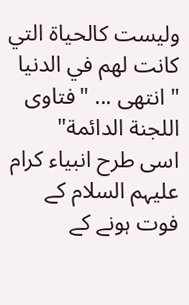وليست كالحياة التي كانت لهم في الدنيا " انتهى ... "فتاوى اللجنة الدائمة"
اسی طرح انبیاء کرام علیہم السلام کے فوت ہونے کے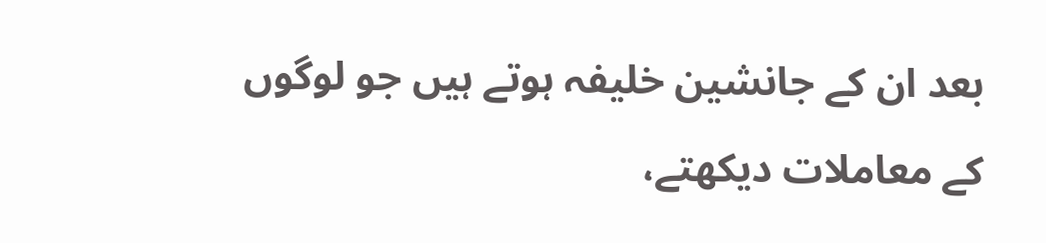بعد ان کے جانشین خلیفہ ہوتے ہیں جو لوگوں کے معاملات دیکھتے،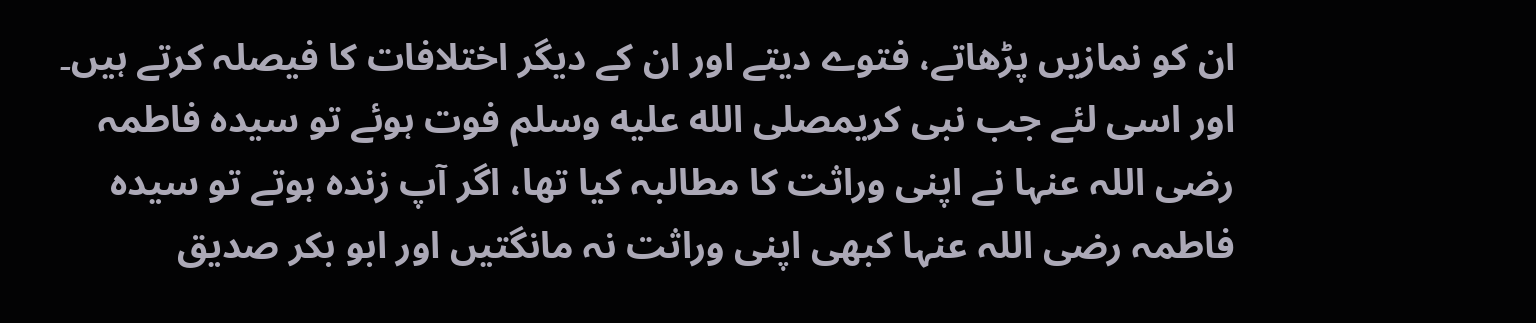ان کو نمازیں پڑھاتے، فتوے دیتے اور ان کے دیگر اختلافات کا فیصلہ کرتے ہیں۔
اور اسی لئے جب نبی کریمصلى الله عليه وسلم فوت ہوئے تو سیدہ فاطمہ رضی اللہ عنہا نے اپنی وراثت کا مطالبہ کیا تھا، اگر آپ زندہ ہوتے تو سیدہ فاطمہ رضی اللہ عنہا کبھی اپنی وراثت نہ مانگتیں اور ابو بکر صدیق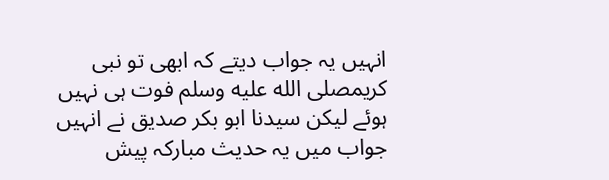انہیں یہ جواب دیتے کہ ابھی تو نبی کریمصلى الله عليه وسلم فوت ہی نہیں ہوئے لیکن سیدنا ابو بکر صدیق نے انہیں جواب میں یہ حدیث مبارکہ پیش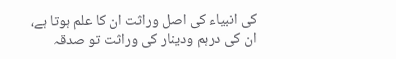کی انبیاء کی اصل وراثت ان کا علم ہوتا ہے، ان کی درہم ودینار کی وراثت تو صدقہ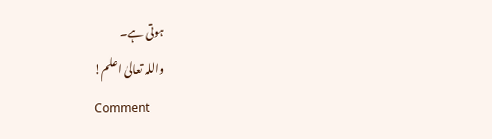ہوتی ہے۔
واللہ تعالیٰ اعلم!
Comment